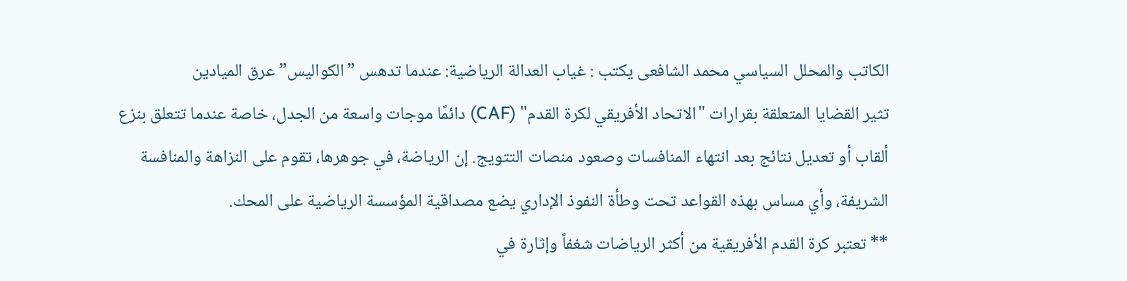الكاتب والمحلل السياسي محمد الشافعى يكتب : غياب العدالة الرياضية: عندما تدهس ”الكواليس” عرق الميادين
تثير القضايا المتعلقة بقرارات "الاتحاد الأفريقي لكرة القدم" (CAF) دائمًا موجات واسعة من الجدل، خاصة عندما تتعلق بنزع ألقاب أو تعديل نتائج بعد انتهاء المنافسات وصعود منصات التتويج. إن الرياضة، في جوهرها، تقوم على النزاهة والمنافسة الشريفة، وأي مساس بهذه القواعد تحت وطأة النفوذ الإداري يضع مصداقية المؤسسة الرياضية على المحك.
** تعتبر كرة القدم الأفريقية من أكثر الرياضات شغفاً وإثارة في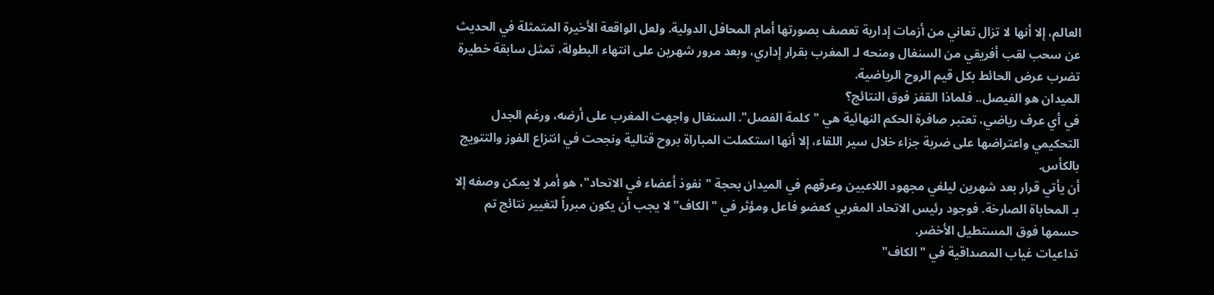العالم، إلا أنها لا تزال تعاني من أزمات إدارية تعصف بصورتها أمام المحافل الدولية. ولعل الواقعة الأخيرة المتمثلة في الحديث عن سحب لقب أفريقي من السنغال ومنحه لـ المغرب بقرار إداري، وبعد مرور شهرين على انتهاء البطولة، تمثل سابقة خطيرة تضرب عرض الحائط بكل قيم الروح الرياضية.
الميدان هو الفيصل.. فلماذا القفز فوق النتائج؟
في أي عرف رياضي، تعتبر صافرة الحكم النهائية هي "كلمة الفصل". السنغال واجهت المغرب على أرضه، ورغم الجدل التحكيمي واعتراضها على ضربة جزاء خلال سير اللقاء، إلا أنها استكملت المباراة بروح قتالية ونجحت في انتزاع الفوز والتتويج بالكأس.
أن يأتي قرار بعد شهرين ليلغي مجهود اللاعبين وعرقهم في الميدان بحجة "نفوذ أعضاء في الاتحاد"، هو أمر لا يمكن وصفه إلا بـ المحاباة الصارخة. فوجود رئيس الاتحاد المغربي كعضو فاعل ومؤثر في "الكاف" لا يجب أن يكون مبرراً لتغيير نتائج تم حسمها فوق المستطيل الأخضر.
تداعيات غياب المصداقية في "الكاف"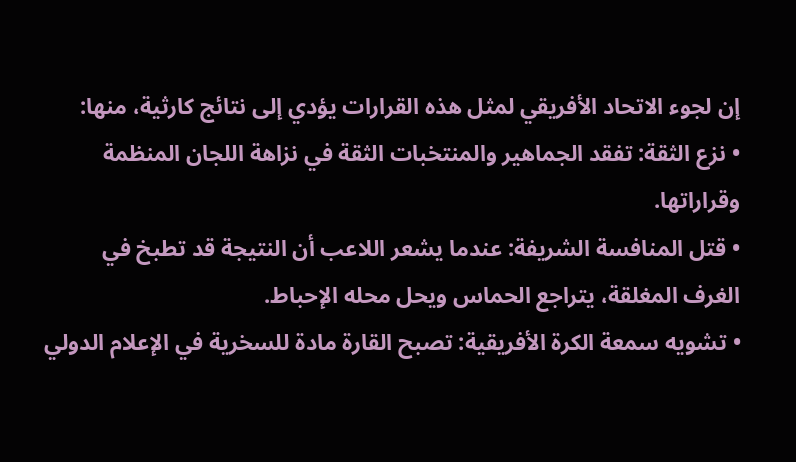إن لجوء الاتحاد الأفريقي لمثل هذه القرارات يؤدي إلى نتائج كارثية، منها:
• نزع الثقة: تفقد الجماهير والمنتخبات الثقة في نزاهة اللجان المنظمة وقراراتها.
• قتل المنافسة الشريفة: عندما يشعر اللاعب أن النتيجة قد تطبخ في الغرف المغلقة، يتراجع الحماس ويحل محله الإحباط.
• تشويه سمعة الكرة الأفريقية: تصبح القارة مادة للسخرية في الإعلام الدولي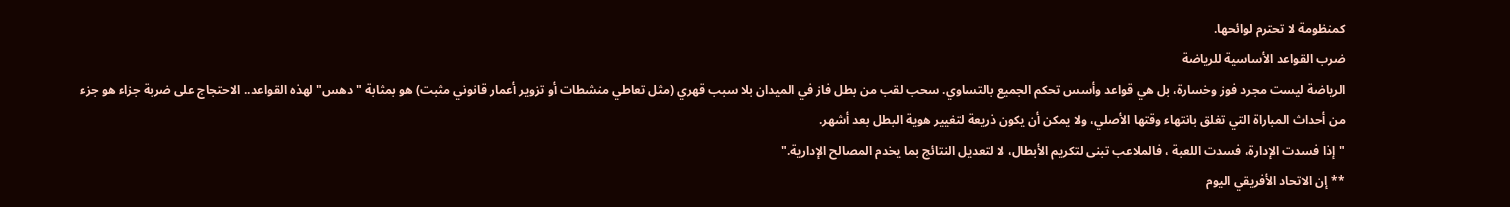كمنظومة لا تحترم لوائحها.
ضرب القواعد الأساسية للرياضة
الرياضة ليست مجرد فوز وخسارة، بل هي قواعد وأسس تحكم الجميع بالتساوي. سحب لقب من بطل فاز في الميدان بلا سبب قهري (مثل تعاطي منشطات أو تزوير أعمار قانوني مثبت) هو بمثابة "دهس" لهذه القواعد.. الاحتجاج على ضربة جزاء هو جزء من أحداث المباراة التي تغلق بانتهاء وقتها الأصلي، ولا يمكن أن يكون ذريعة لتغيير هوية البطل بعد أشهر.
"إذا فسدت الإدارة، فسدت اللعبة ، فالملاعب تبنى لتكريم الأبطال، لا لتعديل النتائج بما يخدم المصالح الإدارية."
** إن الاتحاد الأفريقي اليوم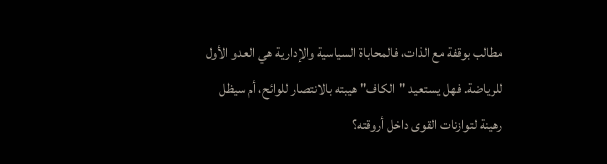مطالب بوقفة مع الذات، فالمحاباة السياسية والإدارية هي العدو الأول للرياضة. فهل يستعيد "الكاف" هيبته بالانتصار للوائح، أم سيظل رهينة لتوازنات القوى داخل أروقته؟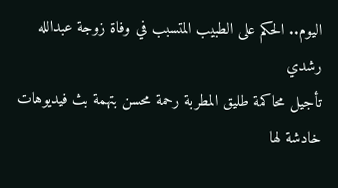اليوم.. الحكم على الطبيب المتسبب في وفاة زوجة عبدالله رشدي
تأجيل محاكمة طليق المطربة رحمة محسن بتهمة بث فيديوهات خادشة لها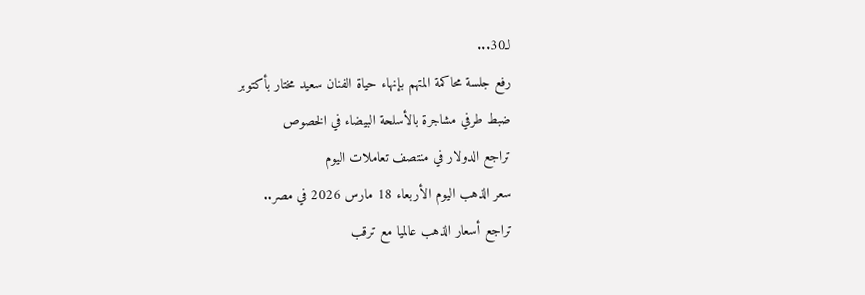لـ30...
رفع جلسة محاكمة المتهم بإنهاء حياة الفنان سعيد مختار بأكتوبر
ضبط طرفي مشاجرة بالأسلحة البيضاء في الخصوص
تراجع الدولار في منتصف تعاملات اليوم
سعر الذهب اليوم الأربعاء 18 مارس 2026 في مصر..
تراجع أسعار الذهب عالميا مع ترقب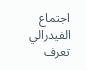اجتماع الفيدرالي
تعرف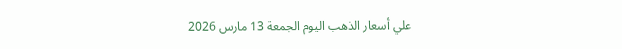علي أسعار الذهب اليوم الجمعة 13 مارس 2026